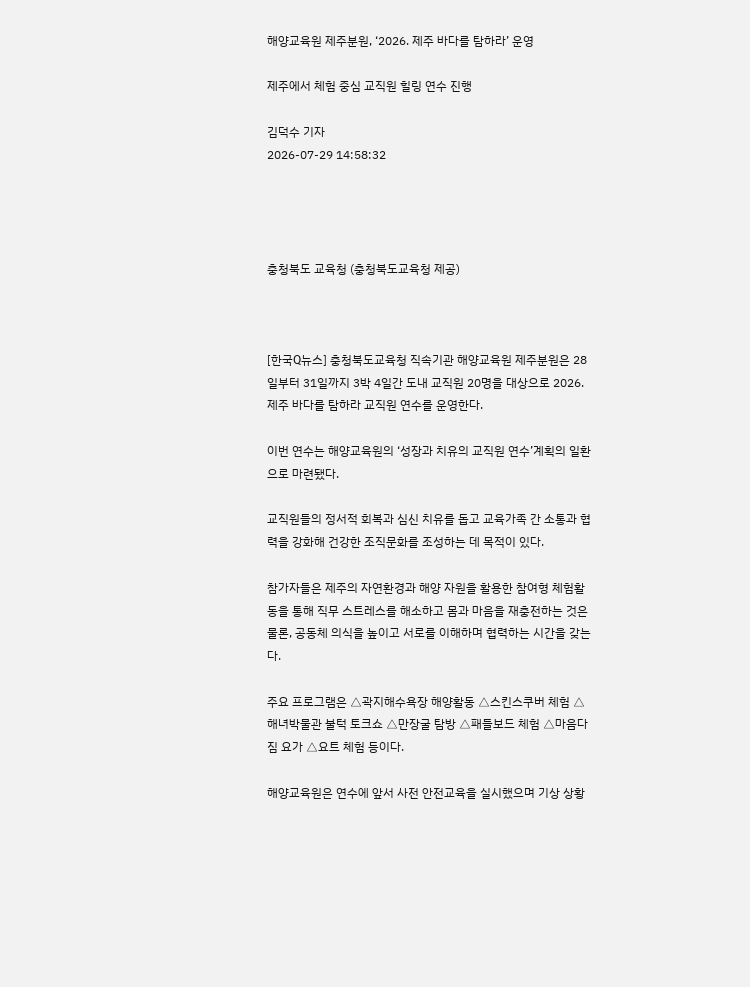해양교육원 제주분원, ‘2026. 제주 바다를 탐하라’ 운영

제주에서 체험 중심 교직원 힐링 연수 진행

김덕수 기자
2026-07-29 14:58:32




충청북도 교육청 (충청북도교육청 제공)



[한국Q뉴스] 충청북도교육청 직속기관 해양교육원 제주분원은 28일부터 31일까지 3박 4일간 도내 교직원 20명을 대상으로 2026. 제주 바다를 탐하라 교직원 연수를 운영한다.

이번 연수는 해양교육원의 ‘성장과 치유의 교직원 연수’계획의 일환으로 마련됐다.

교직원들의 정서적 회복과 심신 치유를 돕고 교육가족 간 소통과 협력을 강화해 건강한 조직문화를 조성하는 데 목적이 있다.

참가자들은 제주의 자연환경과 해양 자원을 활용한 참여형 체험활동을 통해 직무 스트레스를 해소하고 몸과 마음을 재충전하는 것은 물론, 공동체 의식을 높이고 서로를 이해하며 협력하는 시간을 갖는다.

주요 프로그램은 △곽지해수욕장 해양활동 △스킨스쿠버 체험 △해녀박물관 불턱 토크쇼 △만장굴 탐방 △패들보드 체험 △마음다짐 요가 △요트 체험 등이다.

해양교육원은 연수에 앞서 사전 안전교육을 실시했으며 기상 상황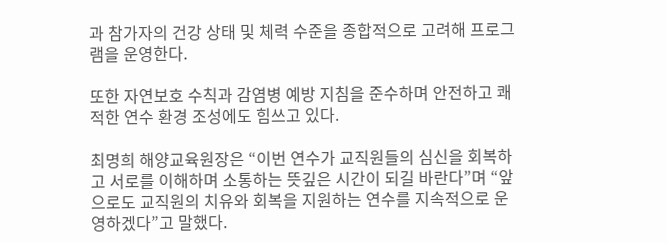과 참가자의 건강 상태 및 체력 수준을 종합적으로 고려해 프로그램을 운영한다.

또한 자연보호 수칙과 감염병 예방 지침을 준수하며 안전하고 쾌적한 연수 환경 조성에도 힘쓰고 있다.

최명희 해양교육원장은 “이번 연수가 교직원들의 심신을 회복하고 서로를 이해하며 소통하는 뜻깊은 시간이 되길 바란다”며 “앞으로도 교직원의 치유와 회복을 지원하는 연수를 지속적으로 운영하겠다”고 말했다.